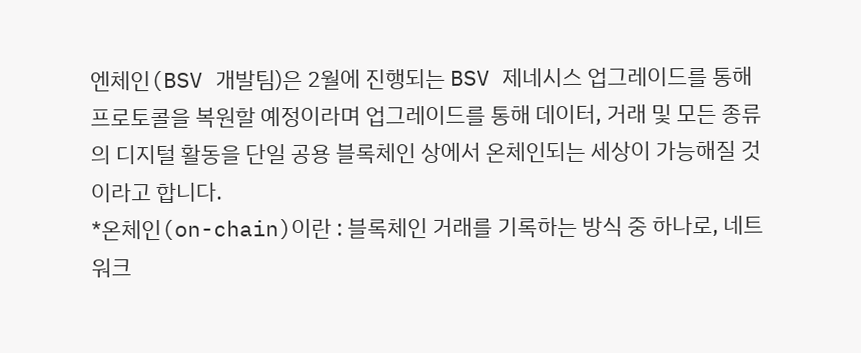엔체인(BSV 개발팀)은 2월에 진행되는 BSV 제네시스 업그레이드를 통해 프로토콜을 복원할 예정이라며 업그레이드를 통해 데이터, 거래 및 모든 종류의 디지털 활동을 단일 공용 블록체인 상에서 온체인되는 세상이 가능해질 것이라고 합니다.
*온체인(on-chain)이란 : 블록체인 거래를 기록하는 방식 중 하나로, 네트워크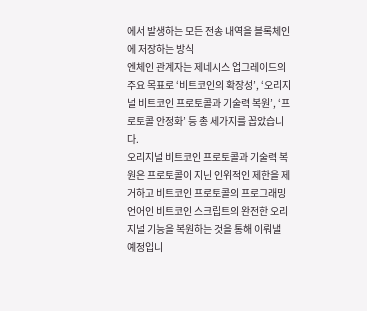에서 발생하는 모든 전송 내역을 블록체인에 저장하는 방식
엔체인 관계자는 제네시스 업그레이드의 주요 목표로 ‘비트코인의 확장성’, ‘오리지널 비트코인 프로토콜과 기술력 복원’, ‘프로토콜 안정화’ 등 총 세가지를 꼽았습니다.
오리지널 비트코인 프로토콜과 기술력 복원은 프로토콜이 지닌 인위적인 제한을 제거하고 비트코인 프로토콜의 프로그래밍 언어인 비트코인 스크립트의 완전한 오리지널 기능을 복원하는 것을 통해 이뤄낼 예정입니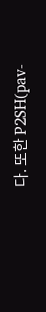다. 또한 P2SH(pav-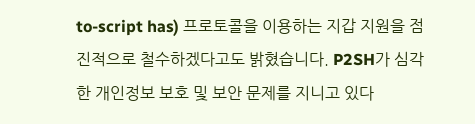to-script has) 프로토콜을 이용하는 지갑 지원을 점진적으로 철수하겠다고도 밝혔습니다. P2SH가 심각한 개인정보 보호 및 보안 문제를 지니고 있다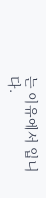는 이유에서 입니다.